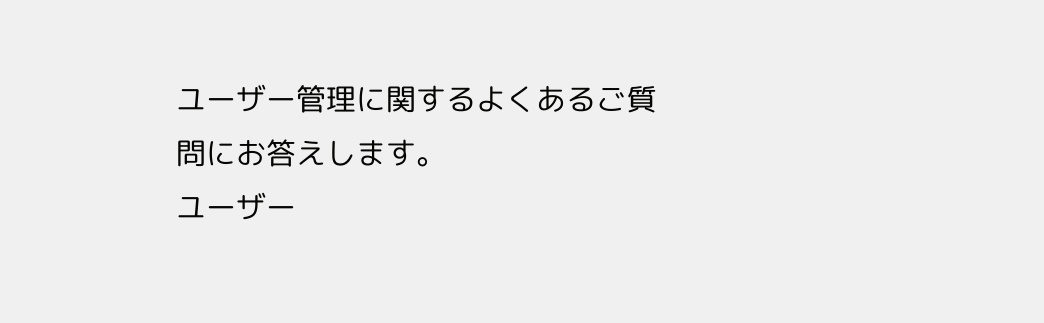ユーザー管理に関するよくあるご質問にお答えします。
ユーザー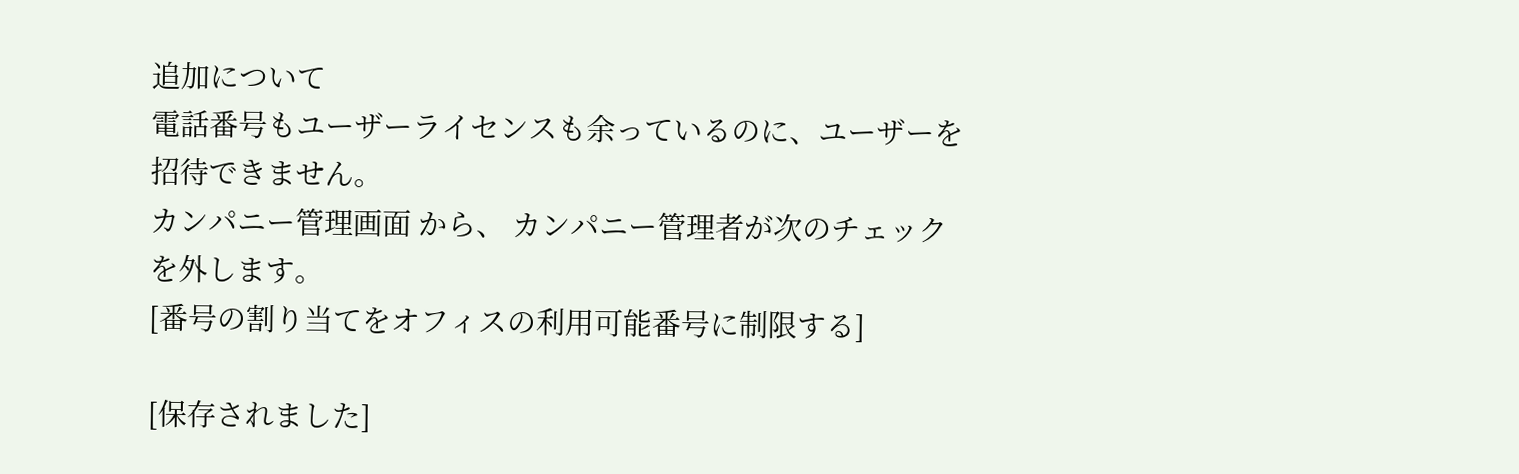追加について
電話番号もユーザーライセンスも余っているのに、ユーザーを招待できません。
カンパニー管理画面 から、 カンパニー管理者が次のチェックを外します。
[番号の割り当てをオフィスの利用可能番号に制限する]

[保存されました]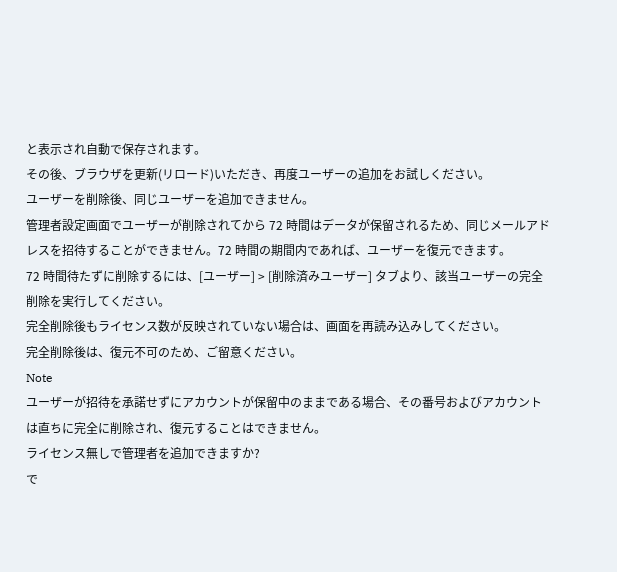と表示され自動で保存されます。
その後、ブラウザを更新(リロード)いただき、再度ユーザーの追加をお試しください。
ユーザーを削除後、同じユーザーを追加できません。
管理者設定画面でユーザーが削除されてから 72 時間はデータが保留されるため、同じメールアドレスを招待することができません。72 時間の期間内であれば、ユーザーを復元できます。
72 時間待たずに削除するには、[ユーザー] > [削除済みユーザー] タブより、該当ユーザーの完全削除を実行してください。
完全削除後もライセンス数が反映されていない場合は、画面を再読み込みしてください。
完全削除後は、復元不可のため、ご留意ください。
Note
ユーザーが招待を承諾せずにアカウントが保留中のままである場合、その番号およびアカウントは直ちに完全に削除され、復元することはできません。
ライセンス無しで管理者を追加できますか?
で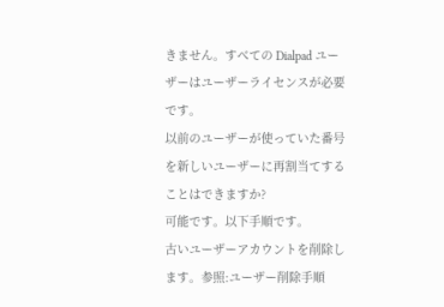きません。すべての Dialpad ユーザーはユーザーライセンスが必要です。
以前のユーザーが使っていた番号を新しいユーザーに再割当てすることはできますか?
可能です。以下手順です。
古いユーザーアカウントを削除します。参照:ユーザー削除手順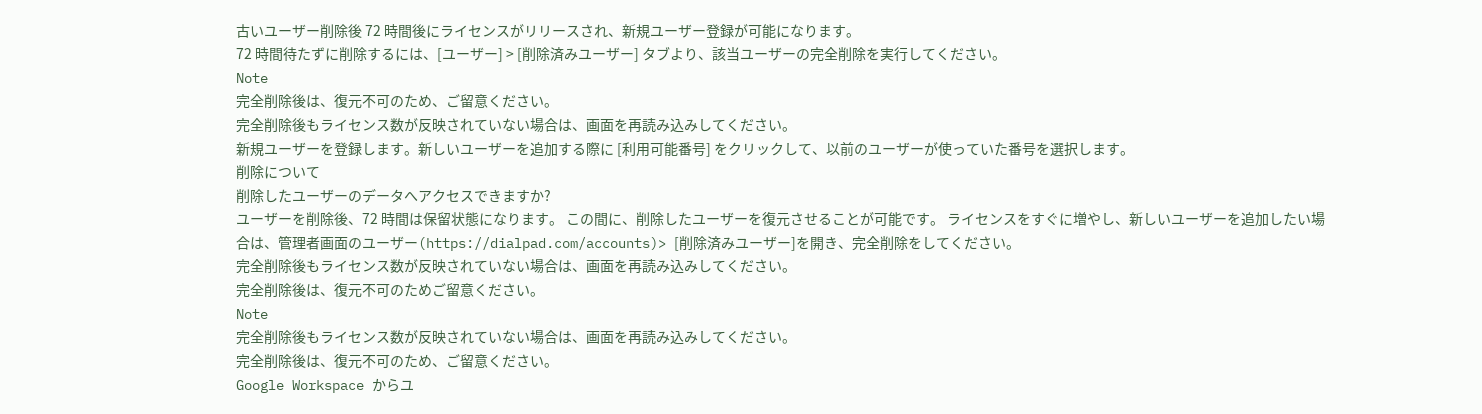古いユーザー削除後 72 時間後にライセンスがリリースされ、新規ユーザー登録が可能になります。
72 時間待たずに削除するには、[ユーザー] > [削除済みユーザー] タブより、該当ユーザーの完全削除を実行してください。
Note
完全削除後は、復元不可のため、ご留意ください。
完全削除後もライセンス数が反映されていない場合は、画面を再読み込みしてください。
新規ユーザーを登録します。新しいユーザーを追加する際に [利用可能番号] をクリックして、以前のユーザーが使っていた番号を選択します。
削除について
削除したユーザーのデータへアクセスできますか?
ユーザーを削除後、72 時間は保留状態になります。 この間に、削除したユーザーを復元させることが可能です。 ライセンスをすぐに増やし、新しいユーザーを追加したい場合は、管理者画面のユーザー(https://dialpad.com/accounts)> [削除済みユーザー]を開き、完全削除をしてください。
完全削除後もライセンス数が反映されていない場合は、画面を再読み込みしてください。
完全削除後は、復元不可のためご留意ください。
Note
完全削除後もライセンス数が反映されていない場合は、画面を再読み込みしてください。
完全削除後は、復元不可のため、ご留意ください。
Google Workspace からユ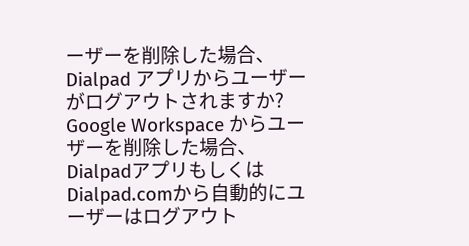ーザーを削除した場合、Dialpad アプリからユーザーがログアウトされますか?
Google Workspace からユーザーを削除した場合、DialpadアプリもしくはDialpad.comから自動的にユーザーはログアウト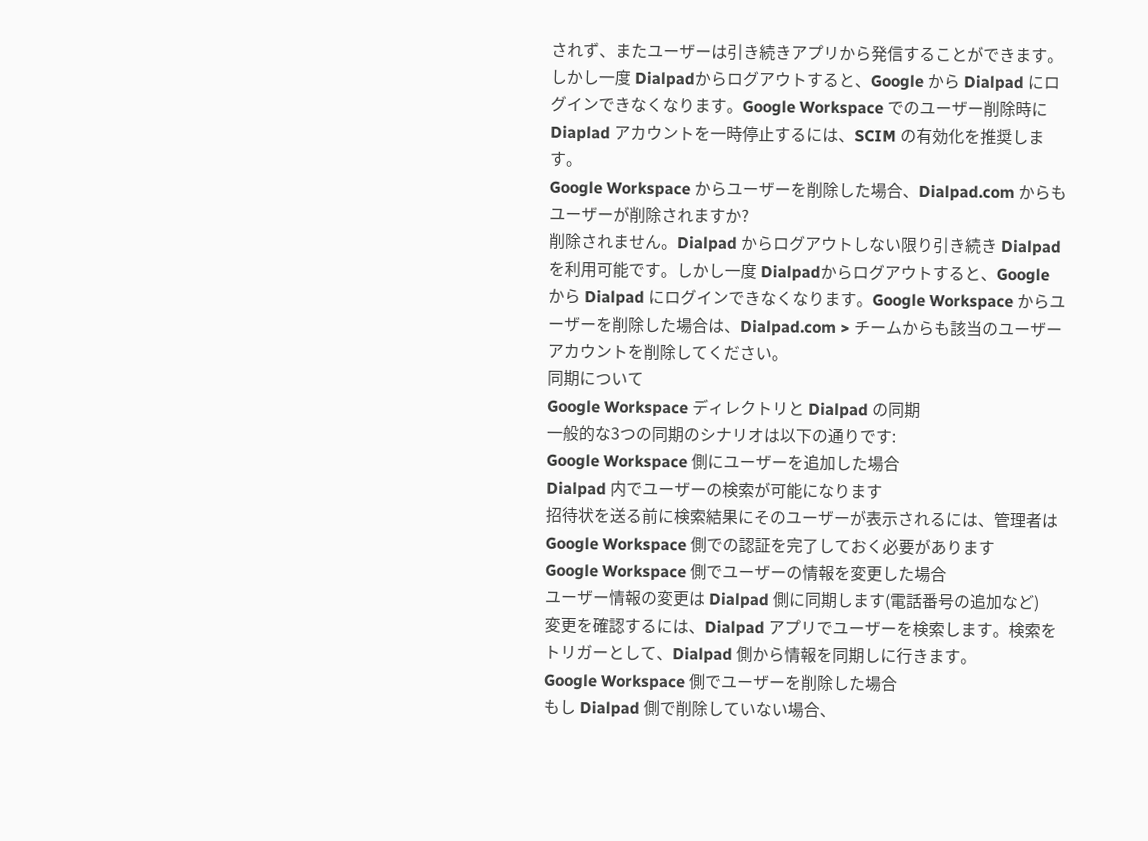されず、またユーザーは引き続きアプリから発信することができます。しかし一度 Dialpadからログアウトすると、Google から Dialpad にログインできなくなります。Google Workspace でのユーザー削除時に Diaplad アカウントを一時停止するには、SCIM の有効化を推奨します。
Google Workspace からユーザーを削除した場合、Dialpad.com からもユーザーが削除されますか?
削除されません。Dialpad からログアウトしない限り引き続き Dialpad を利用可能です。しかし一度 Dialpadからログアウトすると、Google から Dialpad にログインできなくなります。Google Workspace からユーザーを削除した場合は、Dialpad.com > チームからも該当のユーザーアカウントを削除してください。
同期について
Google Workspace ディレクトリと Dialpad の同期
一般的な3つの同期のシナリオは以下の通りです:
Google Workspace 側にユーザーを追加した場合
Dialpad 内でユーザーの検索が可能になります
招待状を送る前に検索結果にそのユーザーが表示されるには、管理者はGoogle Workspace 側での認証を完了しておく必要があります
Google Workspace 側でユーザーの情報を変更した場合
ユーザー情報の変更は Dialpad 側に同期します(電話番号の追加など)
変更を確認するには、Dialpad アプリでユーザーを検索します。検索をトリガーとして、Dialpad 側から情報を同期しに行きます。
Google Workspace 側でユーザーを削除した場合
もし Dialpad 側で削除していない場合、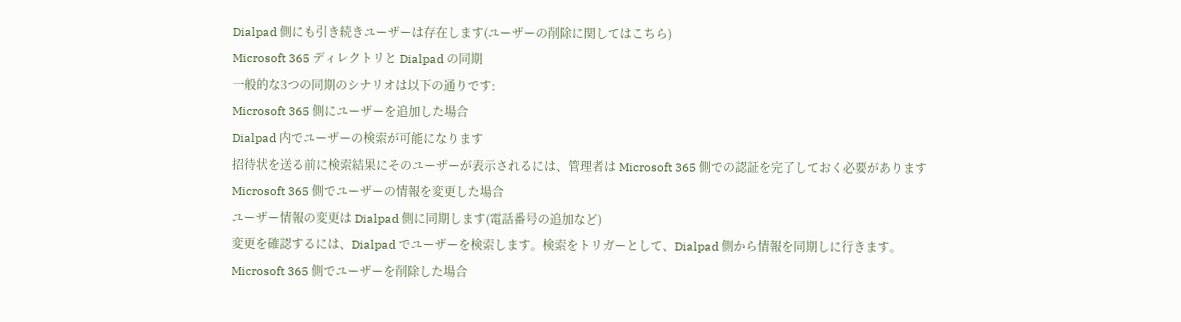Dialpad 側にも引き続きユーザーは存在します(ユーザーの削除に関してはこちら)
Microsoft 365 ディレクトリと Dialpad の同期
一般的な3つの同期のシナリオは以下の通りです:
Microsoft 365 側にユーザーを追加した場合
Dialpad 内でユーザーの検索が可能になります
招待状を送る前に検索結果にそのユーザーが表示されるには、管理者は Microsoft 365 側での認証を完了しておく必要があります
Microsoft 365 側でユーザーの情報を変更した場合
ユーザー情報の変更は Dialpad 側に同期します(電話番号の追加など)
変更を確認するには、Dialpad でユーザーを検索します。検索をトリガーとして、Dialpad 側から情報を同期しに行きます。
Microsoft 365 側でユーザーを削除した場合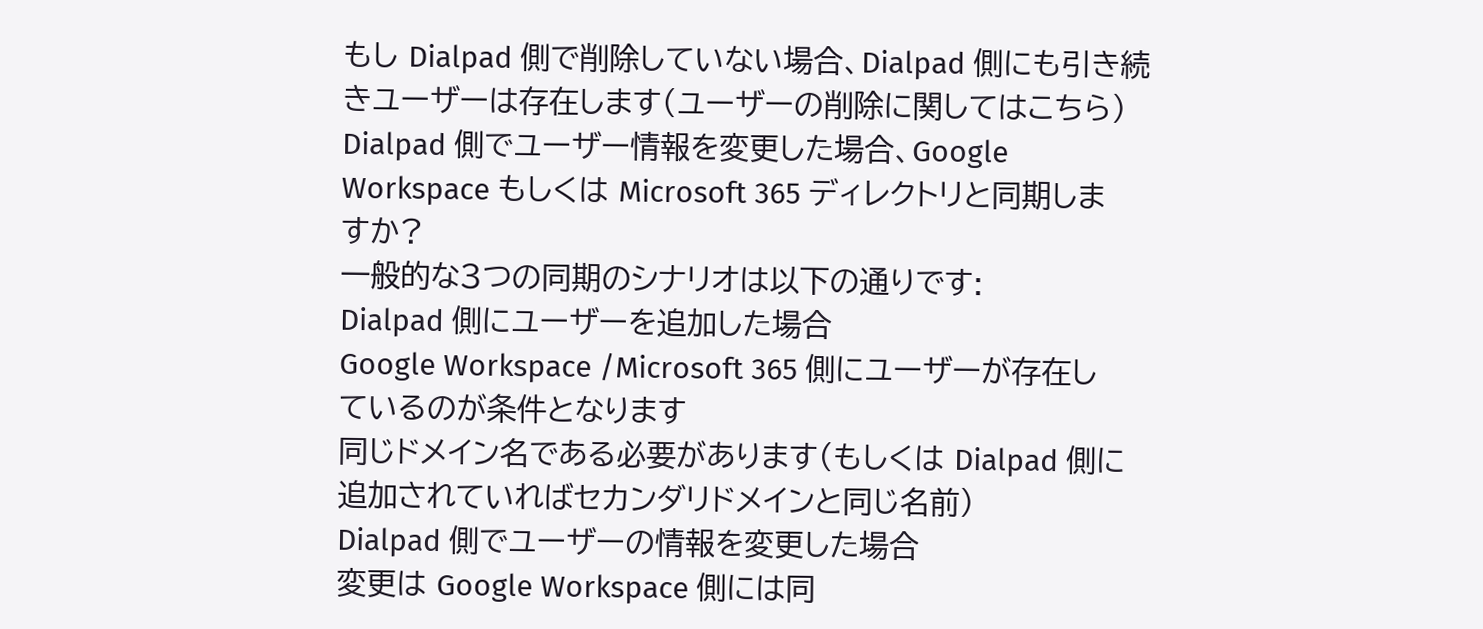もし Dialpad 側で削除していない場合、Dialpad 側にも引き続きユーザーは存在します(ユーザーの削除に関してはこちら)
Dialpad 側でユーザー情報を変更した場合、Google Workspace もしくは Microsoft 365 ディレクトリと同期しますか?
一般的な3つの同期のシナリオは以下の通りです:
Dialpad 側にユーザーを追加した場合
Google Workspace /Microsoft 365 側にユーザーが存在しているのが条件となります
同じドメイン名である必要があります(もしくは Dialpad 側に追加されていればセカンダリドメインと同じ名前)
Dialpad 側でユーザーの情報を変更した場合
変更は Google Workspace 側には同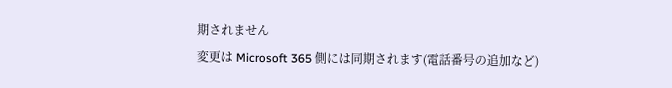期されません
変更は Microsoft 365 側には同期されます(電話番号の追加など)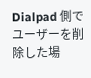Dialpad 側でユーザーを削除した場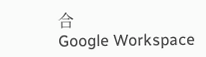合
Google Workspace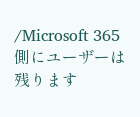/Microsoft 365 側にユーザーは残ります